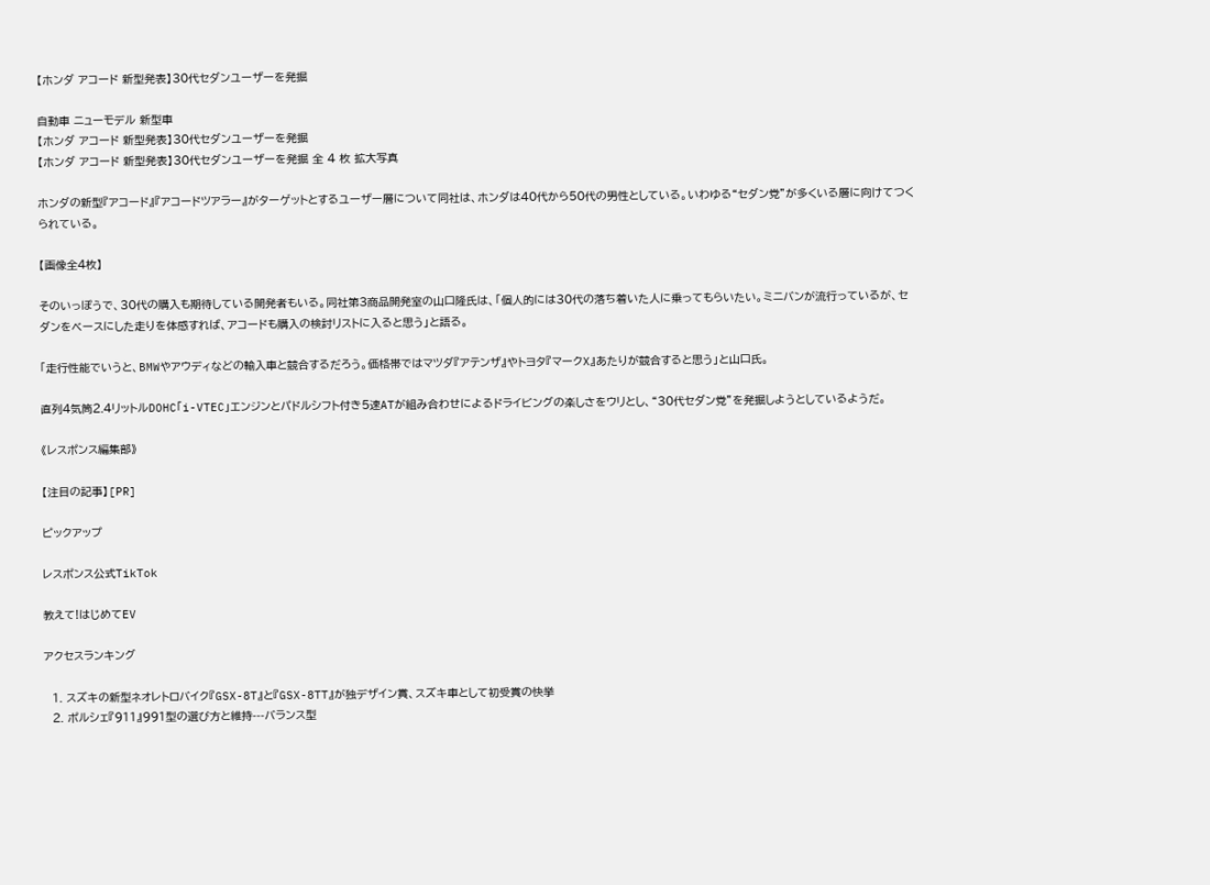【ホンダ アコード 新型発表】30代セダンユーザーを発掘

自動車 ニューモデル 新型車
【ホンダ アコード 新型発表】30代セダンユーザーを発掘
【ホンダ アコード 新型発表】30代セダンユーザーを発掘 全 4 枚 拡大写真

ホンダの新型『アコード』『アコードツアラー』がターゲットとするユーザー層について同社は、ホンダは40代から50代の男性としている。いわゆる“セダン党”が多くいる層に向けてつくられている。

【画像全4枚】

そのいっぽうで、30代の購入も期待している開発者もいる。同社第3商品開発室の山口隆氏は、「個人的には30代の落ち着いた人に乗ってもらいたい。ミニバンが流行っているが、セダンをベースにした走りを体感すれば、アコードも購入の検討リストに入ると思う」と語る。

「走行性能でいうと、BMWやアウディなどの輸入車と競合するだろう。価格帯ではマツダ『アテンザ』やトヨタ『マークX』あたりが競合すると思う」と山口氏。

直列4気筒2.4リットルDOHC「i-VTEC」エンジンとパドルシフト付き5速ATが組み合わせによるドライビングの楽しさをウリとし、“30代セダン党”を発掘しようとしているようだ。

《レスポンス編集部》

【注目の記事】[PR]

ピックアップ

レスポンス公式TikTok

教えて!はじめてEV

アクセスランキング

  1. スズキの新型ネオレトロバイク『GSX-8T』と『GSX-8TT』が独デザイン賞、スズキ車として初受賞の快挙
  2. ポルシェ『911』991型の選び方と維持---バランス型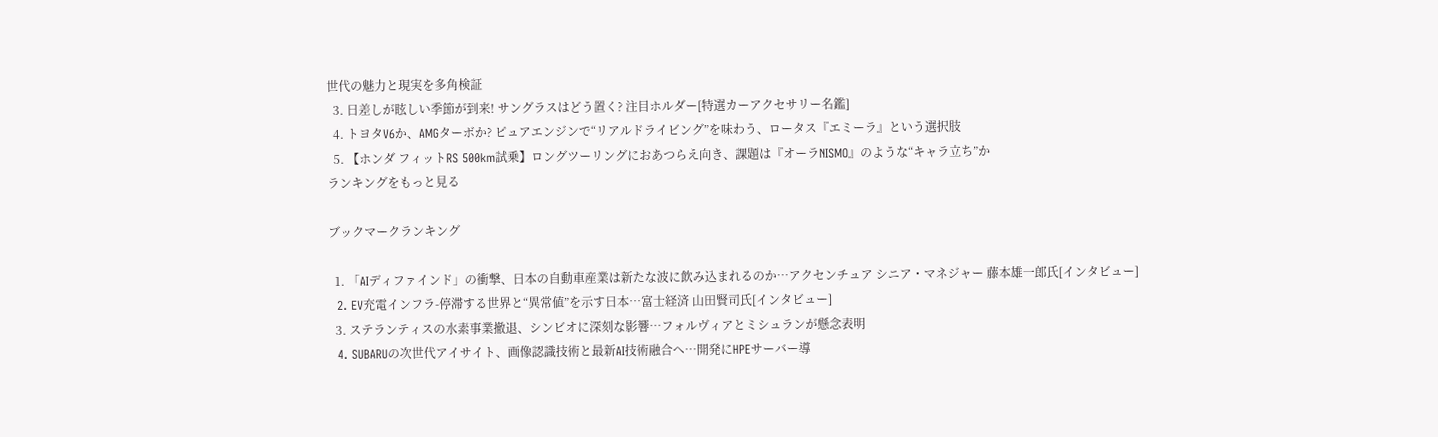世代の魅力と現実を多角検証
  3. 日差しが眩しい季節が到来! サングラスはどう置く? 注目ホルダー[特選カーアクセサリー名鑑]
  4. トヨタV6か、AMGターボか? ピュアエンジンで“リアルドライビング”を味わう、ロータス『エミーラ』という選択肢
  5. 【ホンダ フィットRS 500km試乗】ロングツーリングにおあつらえ向き、課題は『オーラNISMO』のような“キャラ立ち”か
ランキングをもっと見る

ブックマークランキング

  1. 「AIディファインド」の衝撃、日本の自動車産業は新たな波に飲み込まれるのか…アクセンチュア シニア・マネジャー 藤本雄一郎氏[インタビュー]
  2. EV充電インフラ-停滞する世界と“異常値”を示す日本…富士経済 山田賢司氏[インタビュー]
  3. ステランティスの水素事業撤退、シンビオに深刻な影響…フォルヴィアとミシュランが懸念表明
  4. SUBARUの次世代アイサイト、画像認識技術と最新AI技術融合へ…開発にHPEサーバー導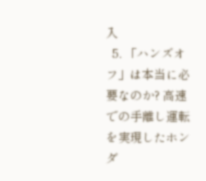入
  5. 「ハンズオフ」は本当に必要なのか? 高速での手離し運転を実現したホンダ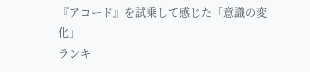『アコード』を試乗して感じた「意識の変化」
ランキ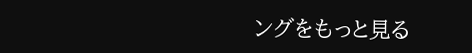ングをもっと見る